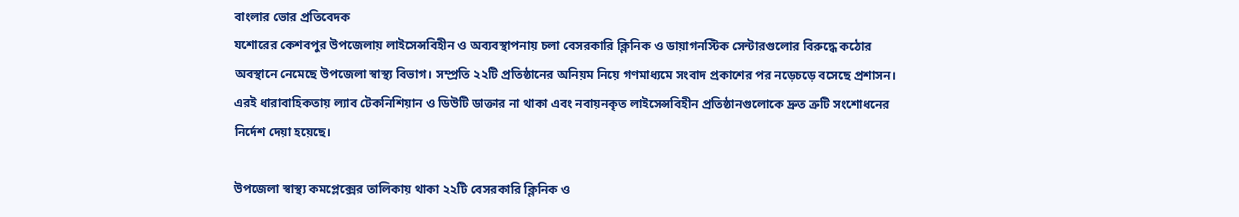বাংলার ভোর প্রতিবেদক
যশোরের কেশবপুর উপজেলায় লাইসেন্সবিহীন ও অব্যবস্থাপনায় চলা বেসরকারি ক্লিনিক ও ডায়াগনস্টিক সেন্টারগুলোর বিরুদ্ধে কঠোর অবস্থানে নেমেছে উপজেলা স্বাস্থ্য বিভাগ। সম্প্রতি ২২টি প্রতিষ্ঠানের অনিয়ম নিয়ে গণমাধ্যমে সংবাদ প্রকাশের পর নড়েচড়ে বসেছে প্রশাসন। এরই ধারাবাহিকতায় ল্যাব টেকনিশিয়ান ও ডিউটি ডাক্তার না থাকা এবং নবায়নকৃত লাইসেন্সবিহীন প্রতিষ্ঠানগুলোকে দ্রুত ত্রুটি সংশোধনের নির্দেশ দেয়া হয়েছে।

উপজেলা স্বাস্থ্য কমপ্লেক্সের তালিকায় থাকা ২২টি বেসরকারি ক্লিনিক ও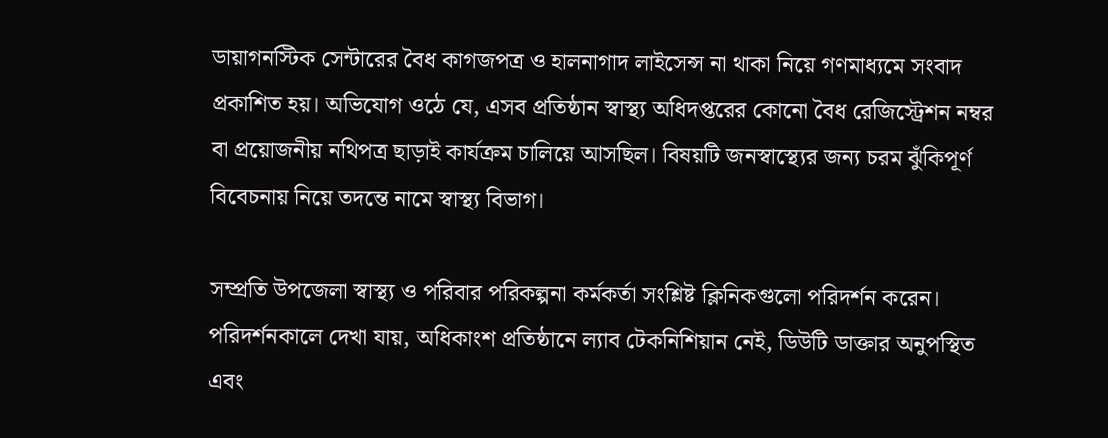ডায়াগনস্টিক সেন্টারের বৈধ কাগজপত্র ও হালনাগাদ লাইসেন্স না থাকা নিয়ে গণমাধ্যমে সংবাদ প্রকাশিত হয়। অভিযোগ ওঠে যে, এসব প্রতিষ্ঠান স্বাস্থ্য অধিদপ্তরের কোনো বৈধ রেজিস্ট্রেশন নম্বর বা প্রয়োজনীয় নথিপত্র ছাড়াই কার্যক্রম চালিয়ে আসছিল। বিষয়টি জনস্বাস্থ্যের জন্য চরম ঝুঁকিপূর্ণ বিবেচনায় নিয়ে তদন্তে নামে স্বাস্থ্য বিভাগ।

সম্প্রতি উপজেলা স্বাস্থ্য ও পরিবার পরিকল্পনা কর্মকর্তা সংশ্লিষ্ট ক্লিনিকগুলো পরিদর্শন করেন। পরিদর্শনকালে দেখা যায়, অধিকাংশ প্রতিষ্ঠানে ল্যাব টেকনিশিয়ান নেই, ডিউটি ডাক্তার অনুপস্থিত এবং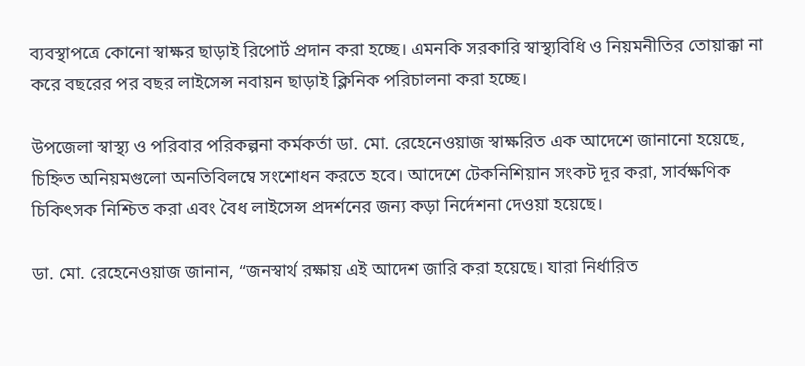ব্যবস্থাপত্রে কোনো স্বাক্ষর ছাড়াই রিপোর্ট প্রদান করা হচ্ছে। এমনকি সরকারি স্বাস্থ্যবিধি ও নিয়মনীতির তোয়াক্কা না করে বছরের পর বছর লাইসেন্স নবায়ন ছাড়াই ক্লিনিক পরিচালনা করা হচ্ছে।

উপজেলা স্বাস্থ্য ও পরিবার পরিকল্পনা কর্মকর্তা ডা. মো. রেহেনেওয়াজ স্বাক্ষরিত এক আদেশে জানানো হয়েছে, চিহ্নিত অনিয়মগুলো অনতিবিলম্বে সংশোধন করতে হবে। আদেশে টেকনিশিয়ান সংকট দূর করা, সার্বক্ষণিক চিকিৎসক নিশ্চিত করা এবং বৈধ লাইসেন্স প্রদর্শনের জন্য কড়া নির্দেশনা দেওয়া হয়েছে।

ডা. মো. রেহেনেওয়াজ জানান, “জনস্বার্থ রক্ষায় এই আদেশ জারি করা হয়েছে। যারা নির্ধারিত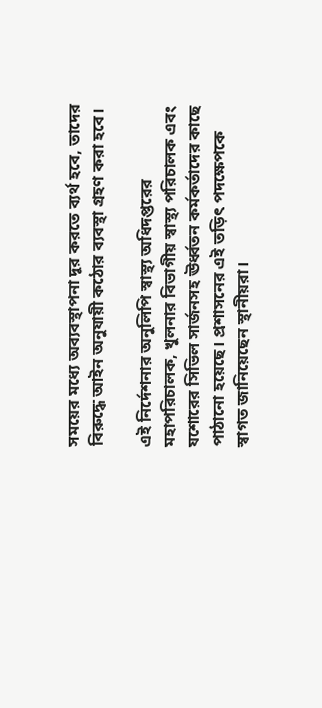সময়ের মধ্যে অব্যবস্থাপনা দূর করতে ব্যর্থ হবে, তাদের বিরুদ্ধে আইন অনুযায়ী কঠোর ব্যবস্থা গ্রহণ করা হবে।

এই নির্দেশনার অনুলিপি স্বাস্থ্য অধিদপ্তরের মহাপরিচালক, খুলনার বিভাগীয় স্বাস্থ্য পরিচালক এবং যশোরের সিভিল সার্জনসহ ঊর্ধ্বতন কর্মকর্তাদের কাছে পাঠানো হয়েছে। প্রশাসনের এই তড়িৎ পদক্ষেপকে স্বাগত জানিয়েছেন স্থানীয়রা।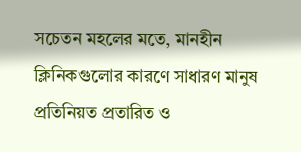সচেতন মহলের মতে, মানহীন ক্লিনিকগুলোর কারণে সাধারণ মানুষ প্রতিনিয়ত প্রতারিত ও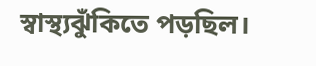স্বাস্থ্যঝুঁকিতে পড়ছিল।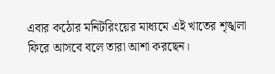এবার কঠোর মনিটরিংয়ের মাধ্যমে এই খাতের শৃঙ্খলা ফিরে আসবে বলে তারা আশা করছেন।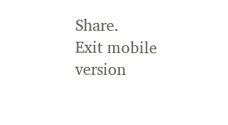Share.
Exit mobile version